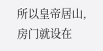所以皇帝居山,房门就设在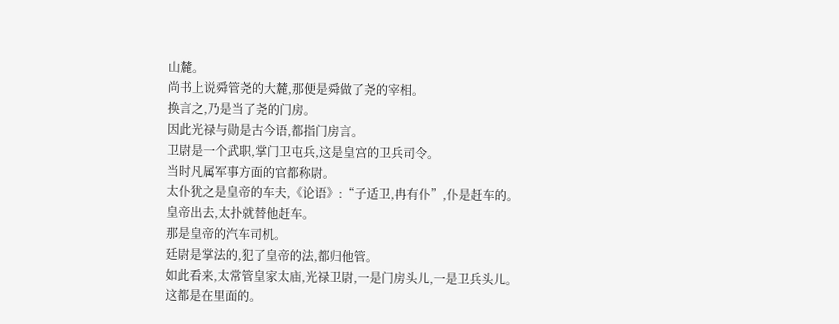山麓。
尚书上说舜管尧的大麓,那便是舜做了尧的宰相。
换言之,乃是当了尧的门房。
因此光禄与勋是古今语,都指门房言。
卫尉是一个武职,掌门卫屯兵,这是皇宫的卫兵司令。
当时凡属军事方面的官都称尉。
太仆犹之是皇帝的车夫,《论语》:“子适卫,冉有仆”,仆是赶车的。
皇帝出去,太扑就替他赶车。
那是皇帝的汽车司机。
廷尉是掌法的,犯了皇帝的法,都归他管。
如此看来,太常管皇家太庙,光禄卫尉,一是门房头儿,一是卫兵头儿。
这都是在里面的。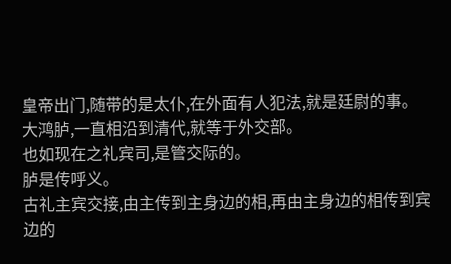皇帝出门,随带的是太仆,在外面有人犯法,就是廷尉的事。
大鸿胪,一直相沿到清代,就等于外交部。
也如现在之礼宾司,是管交际的。
胪是传呼义。
古礼主宾交接,由主传到主身边的相,再由主身边的相传到宾边的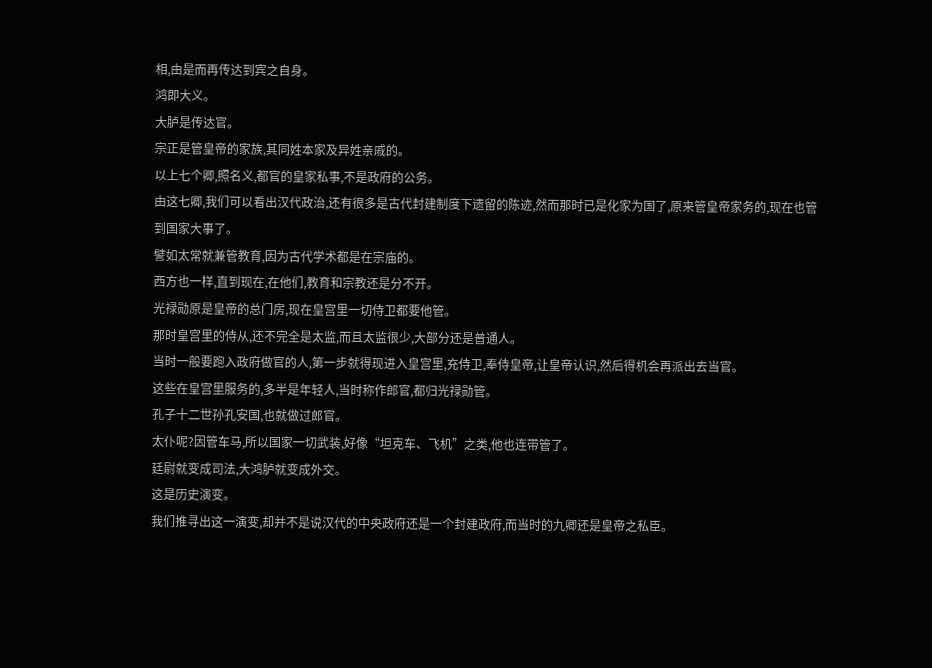相,由是而再传达到宾之自身。
鸿即大义。
大胪是传达官。
宗正是管皇帝的家族,其同姓本家及异姓亲戚的。
以上七个卿,照名义,都官的皇家私事,不是政府的公务。
由这七卿,我们可以看出汉代政治,还有很多是古代封建制度下遗留的陈迹,然而那时已是化家为国了,原来管皇帝家务的,现在也管到国家大事了。
譬如太常就兼管教育,因为古代学术都是在宗庙的。
西方也一样,直到现在,在他们,教育和宗教还是分不开。
光禄勋原是皇帝的总门房,现在皇宫里一切侍卫都要他管。
那时皇宫里的侍从,还不完全是太监,而且太监很少,大部分还是普通人。
当时一般要跑入政府做官的人,第一步就得现进入皇宫里,充侍卫,奉侍皇帝,让皇帝认识,然后得机会再派出去当官。
这些在皇宫里服务的,多半是年轻人,当时称作郎官,都归光禄勋管。
孔子十二世孙孔安国,也就做过郎官。
太仆呢?因管车马,所以国家一切武装,好像“坦克车、飞机”之类,他也连带管了。
廷尉就变成司法,大鸿胪就变成外交。
这是历史演变。
我们推寻出这一演变,却并不是说汉代的中央政府还是一个封建政府,而当时的九卿还是皇帝之私臣。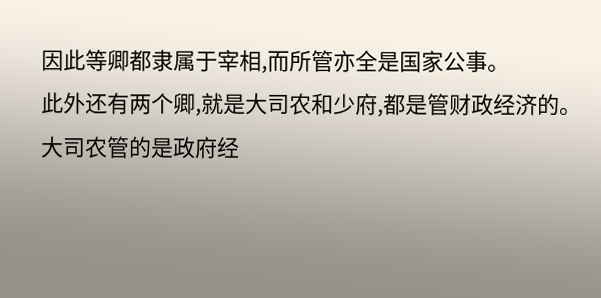因此等卿都隶属于宰相,而所管亦全是国家公事。
此外还有两个卿,就是大司农和少府,都是管财政经济的。
大司农管的是政府经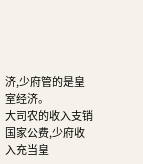济,少府管的是皇室经济。
大司农的收入支销国家公费,少府收入充当皇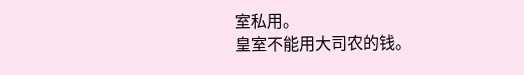室私用。
皇室不能用大司农的钱。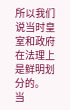所以我们说当时皇室和政府在法理上是鲜明划分的。
当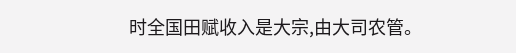时全国田赋收入是大宗,由大司农管。